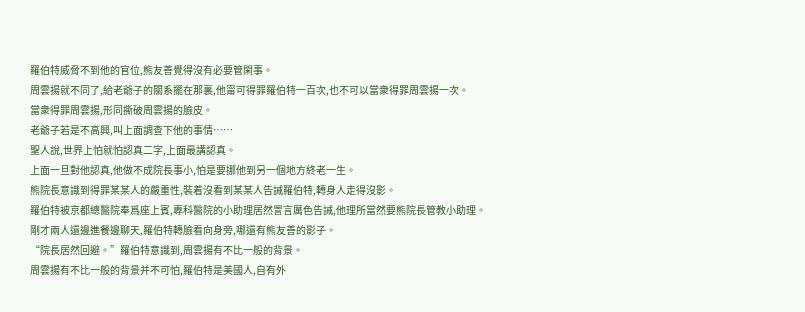羅伯特威脅不到他的官位,熊友善覺得沒有必要管閑事。
周雲揚就不同了,給老爺子的關系擺在那裏,他甯可得罪羅伯特一百次,也不可以當衆得罪周雲揚一次。
當衆得罪周雲揚,形同撕破周雲揚的臉皮。
老爺子若是不高興,叫上面調查下他的事情……
聖人說,世界上怕就怕認真二字,上面最講認真。
上面一旦對他認真,他做不成院長事小,怕是要挪他到另一個地方終老一生。
熊院長意識到得罪某某人的嚴重性,裝着沒看到某某人告誡羅伯特,轉身人走得沒影。
羅伯特被京都總醫院奉爲座上賓,專科醫院的小助理居然詈言厲色告誡,他理所當然要熊院長管教小助理。
剛才兩人還邊進餐邊聊天,羅伯特轉臉看向身旁,哪還有熊友善的影子。
“院長居然回避。”羅伯特意識到,周雲揚有不比一般的背景。
周雲揚有不比一般的背景并不可怕,羅伯特是美國人,自有外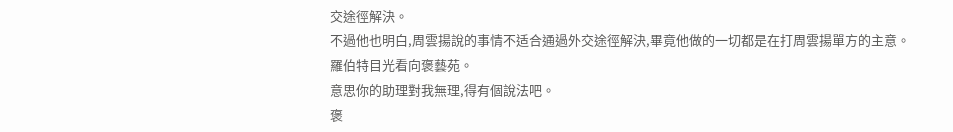交途徑解決。
不過他也明白,周雲揚說的事情不适合通過外交途徑解決,畢竟他做的一切都是在打周雲揚單方的主意。
羅伯特目光看向褒藝苑。
意思你的助理對我無理,得有個說法吧。
褒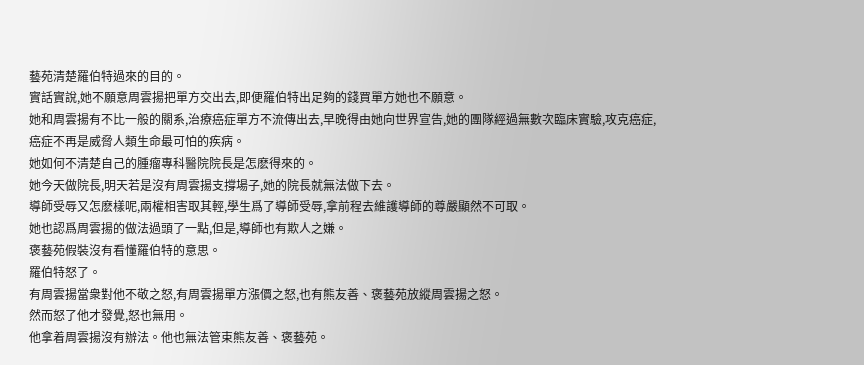藝苑清楚羅伯特過來的目的。
實話實說,她不願意周雲揚把單方交出去,即便羅伯特出足夠的錢買單方她也不願意。
她和周雲揚有不比一般的關系,治療癌症單方不流傳出去,早晚得由她向世界宣告,她的團隊經過無數次臨床實驗,攻克癌症,癌症不再是威脅人類生命最可怕的疾病。
她如何不清楚自己的腫瘤專科醫院院長是怎麽得來的。
她今天做院長,明天若是沒有周雲揚支撐場子,她的院長就無法做下去。
導師受辱又怎麽樣呢,兩權相害取其輕,學生爲了導師受辱,拿前程去維護導師的尊嚴顯然不可取。
她也認爲周雲揚的做法過頭了一點,但是,導師也有欺人之嫌。
褒藝苑假裝沒有看懂羅伯特的意思。
羅伯特怒了。
有周雲揚當衆對他不敬之怒,有周雲揚單方漲價之怒,也有熊友善、褒藝苑放縱周雲揚之怒。
然而怒了他才發覺,怒也無用。
他拿着周雲揚沒有辦法。他也無法管束熊友善、褒藝苑。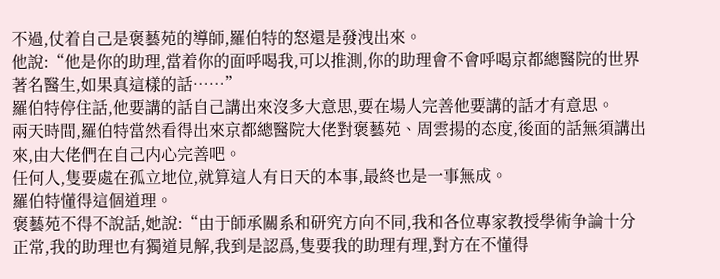不過,仗着自己是褒藝苑的導師,羅伯特的怒還是發洩出來。
他說:“他是你的助理,當着你的面呼喝我,可以推測,你的助理會不會呼喝京都總醫院的世界著名醫生,如果真這樣的話……”
羅伯特停住話,他要講的話自己講出來沒多大意思,要在場人完善他要講的話才有意思。
兩天時間,羅伯特當然看得出來京都總醫院大佬對褒藝苑、周雲揚的态度,後面的話無須講出來,由大佬們在自己内心完善吧。
任何人,隻要處在孤立地位,就算這人有日天的本事,最終也是一事無成。
羅伯特懂得這個道理。
褒藝苑不得不說話,她說:“由于師承關系和研究方向不同,我和各位專家教授學術争論十分正常,我的助理也有獨道見解,我到是認爲,隻要我的助理有理,對方在不懂得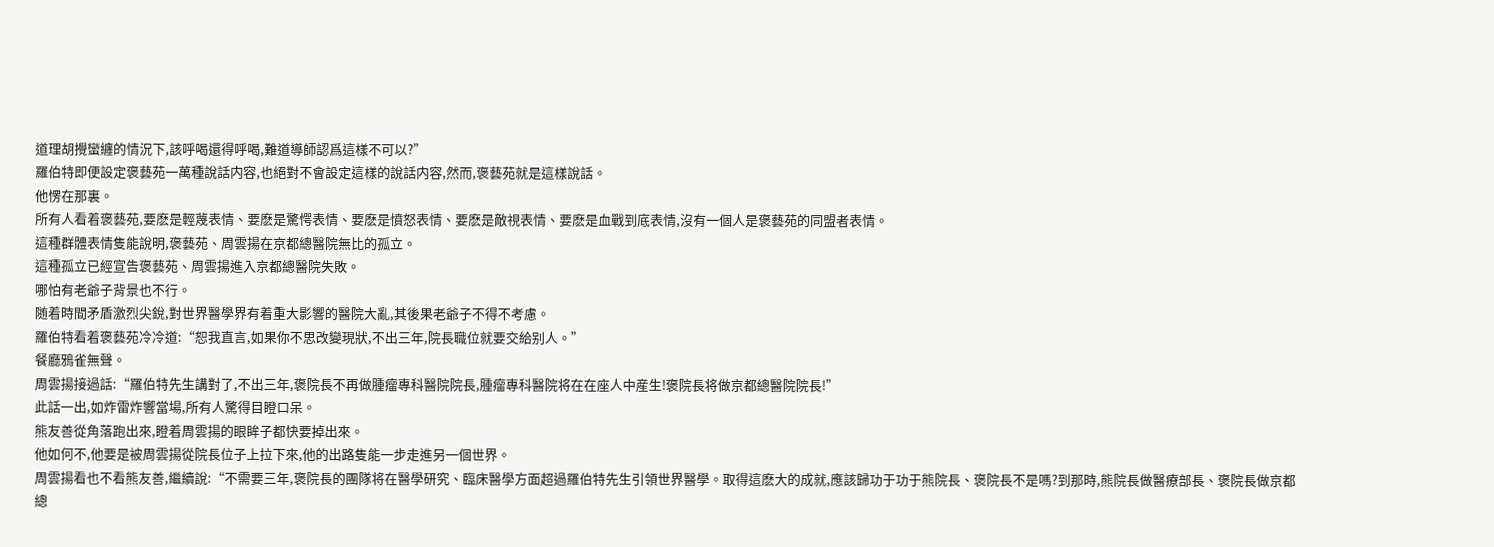道理胡攪蠻纏的情況下,該呼喝還得呼喝,難道導師認爲這樣不可以?”
羅伯特即便設定褒藝苑一萬種說話内容,也絕對不會設定這樣的說話内容,然而,褒藝苑就是這樣說話。
他愣在那裏。
所有人看着褒藝苑,要麽是輕蔑表情、要麽是驚愕表情、要麽是憤怒表情、要麽是敵視表情、要麽是血戰到底表情,沒有一個人是褒藝苑的同盟者表情。
這種群體表情隻能說明,褒藝苑、周雲揚在京都總醫院無比的孤立。
這種孤立已經宣告褒藝苑、周雲揚進入京都總醫院失敗。
哪怕有老爺子背景也不行。
随着時間矛盾激烈尖銳,對世界醫學界有着重大影響的醫院大亂,其後果老爺子不得不考慮。
羅伯特看着褒藝苑冷冷道:“恕我直言,如果你不思改變現狀,不出三年,院長職位就要交給别人。”
餐廳鴉雀無聲。
周雲揚接過話:“羅伯特先生講對了,不出三年,褒院長不再做腫瘤專科醫院院長,腫瘤專科醫院将在在座人中産生!褒院長将做京都總醫院院長!”
此話一出,如炸雷炸響當場,所有人驚得目瞪口呆。
熊友善從角落跑出來,瞪着周雲揚的眼眸子都快要掉出來。
他如何不,他要是被周雲揚從院長位子上拉下來,他的出路隻能一步走進另一個世界。
周雲揚看也不看熊友善,繼續說:“不需要三年,褒院長的團隊将在醫學研究、臨床醫學方面超過羅伯特先生引領世界醫學。取得這麽大的成就,應該歸功于功于熊院長、褒院長不是嗎?到那時,熊院長做醫療部長、褒院長做京都總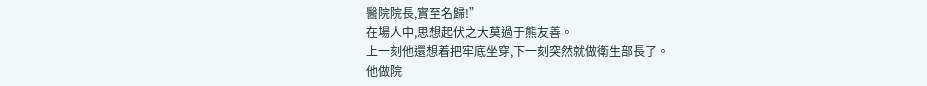醫院院長,實至名歸!”
在場人中,思想起伏之大莫過于熊友善。
上一刻他還想着把牢底坐穿,下一刻突然就做衛生部長了。
他做院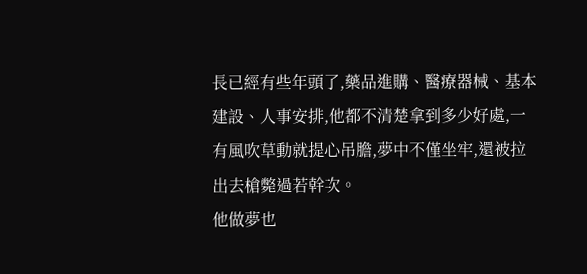長已經有些年頭了,藥品進購、醫療器械、基本建設、人事安排,他都不清楚拿到多少好處,一有風吹草動就提心吊膽,夢中不僅坐牢,還被拉出去槍斃過若幹次。
他做夢也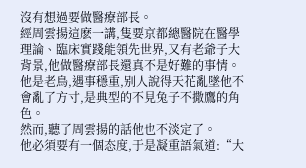沒有想過要做醫療部長。
經周雲揚這麽一講,隻要京都總醫院在醫學理論、臨床實踐能領先世界,又有老爺子大背景,他做醫療部長還真不是好難的事情。
他是老鳥,遇事穩重,别人說得天花亂墜他不會亂了方寸,是典型的不見兔子不撒鷹的角色。
然而,聽了周雲揚的話他也不淡定了。
他必須要有一個态度,于是凝重語氣道:“大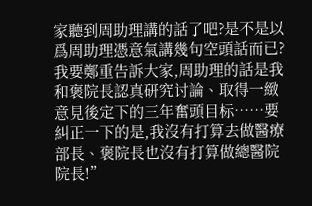家聽到周助理講的話了吧?是不是以爲周助理憑意氣講幾句空頭話而已?我要鄭重告訴大家,周助理的話是我和褒院長認真研究讨論、取得一緻意見後定下的三年奮頭目标……要糾正一下的是,我沒有打算去做醫療部長、褒院長也沒有打算做總醫院院長!”